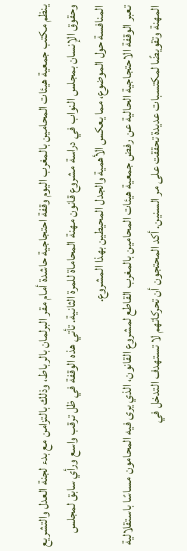ينظم مكتب جمعية هيئات المحامين بالمغرب اليوم وقفة احتجاجية حاشدة أمام مقر البرلمان بالرباط، وذلك بالتزامن مع بدء لجنة العدل والتشريع وحقوق الإنسان بمجلس النواب في دراسة مشروع قانون مهنة المحاماة للمرة الثانية. تأتي هذه الوقفة في ظل ترقب واسع ورأي سابق لمجلس المنافسة حول الموضوع، مما يعكس الأهمية والجدل المحيطين بهذا المشروع.
تعبر الوقفة الاحتجاجية الحالية عن رفض جمعية هيئات المحامين بالمغرب القاطع لمشروع القانون، الذي يرى فيه المحامون مساسًا باستقلالية المهنة وتقويضًا لمكتسبات عديدة تحققت على مر السنين. أكد المحتجون أن تحركاتهم لا تستهدف التدخل في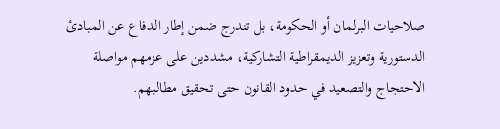صلاحيات البرلمان أو الحكومة، بل تندرج ضمن إطار الدفاع عن المبادئ الدستورية وتعزيز الديمقراطية التشاركية، مشددين على عزمهم مواصلة الاحتجاج والتصعيد في حدود القانون حتى تحقيق مطالبهم.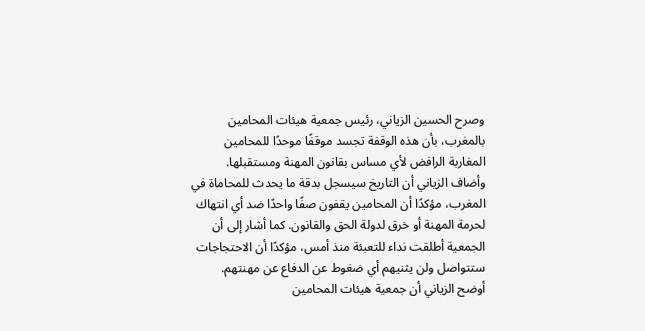وصرح الحسين الزياني، رئيس جمعية هيئات المحامين بالمغرب، بأن هذه الوقفة تجسد موقفًا موحدًا للمحامين المغاربة الرافض لأي مساس بقانون المهنة ومستقبلها. وأضاف الزياني أن التاريخ سيسجل بدقة ما يحدث للمحاماة في المغرب، مؤكدًا أن المحامين يقفون صفًا واحدًا ضد أي انتهاك لحرمة المهنة أو خرق لدولة الحق والقانون. كما أشار إلى أن الجمعية أطلقت نداء للتعبئة منذ أمس، مؤكدًا أن الاحتجاجات ستتواصل ولن يثنيهم أي ضغوط عن الدفاع عن مهنتهم.
أوضح الزياني أن جمعية هيئات المحامين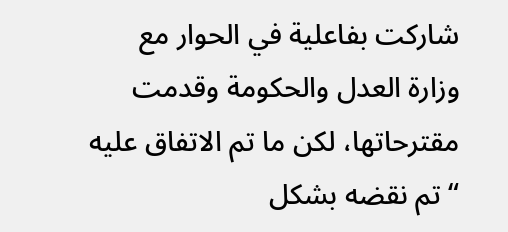شاركت بفاعلية في الحوار مع وزارة العدل والحكومة وقدمت مقترحاتها، لكن ما تم الاتفاق عليه “تم نقضه بشكل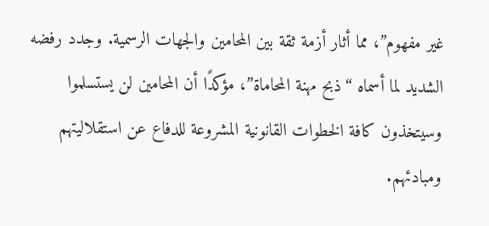غير مفهوم”، مما أثار أزمة ثقة بين المحامين والجهات الرسمية. وجدد رفضه الشديد لما أسماه “ذبح مهنة المحاماة”، مؤكدًا أن المحامين لن يستسلموا وسيتخذون كافة الخطوات القانونية المشروعة للدفاع عن استقلاليتهم ومبادئهم.